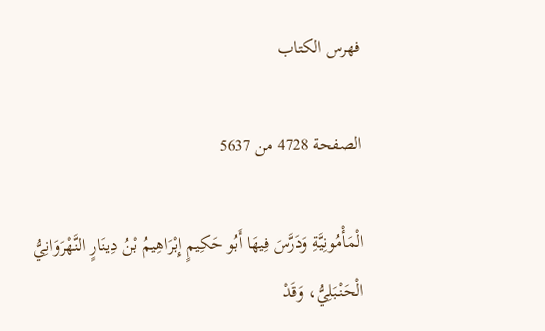فهرس الكتاب

الصفحة 4728 من 5637

الْمَأْمُونِيَّةِ وَدَرَّسَ فِيهَا أَبُو حَكِيمٍ إِبْرَاهِيمُ بْنُ دِينَارٍ النَّهْرَوَانِيُّ الْحَنْبَلِيُّ، وَقَدْ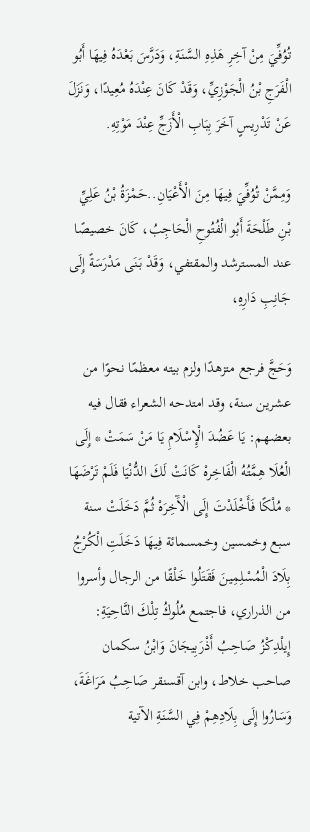تُوُفِّيَ مِنْ آخِرِ هَذِهِ السَّنَةِ، وَدَرَّسَ بَعْدَهُ فِيهَا أَبُو الْفَرَجِ بْنُ الْجَوْزِيِّ، وَقَدْ كَانَ عِنْدَهُ مُعِيدًا، وَنَزَلَ عَنْ تَدْرِيسٍ آخَرَ بِبَابِ الْأَزَجِّ عِنْدَ مَوْتِهِ.

وَمِمَّنْ تُوُفِّيَ فِيهَا مِنَ الْأَعْيَانِ..حَمْزَةُ بْنُ عَلِيِّ بْنِ طَلْحَةَ أَبُو الْفُتُوحِ الْحَاجِبُ، كَانَ خصيصًا عند المسترشد والمقتفي، وَقَدْ بَنَى مَدْرَسَةً إِلَى جَانِبِ دَارِهِ،

وَحَجَّ فرجع متزهدًا ولزم بيته معظمًا نحوًا من عشرين سنة، وقد امتدحه الشعراء فقال فيه بعضهم: يَا عَضُدَ الْإِسْلَامِ يَا مَنْ سَمَتْ * إِلَى الْعُلَا هِمَّتُهُ الْفَاخِرهْ كَانَتْ لَكَ الدُّنْيَا فَلَمْ تَرْضَهَا * مُلْكًا فَأَخْلَدْتَ إِلَى الْآَخِرَهْ ثُمَّ دَخَلَتْ سنة سبع وخمسين وخمسمائة فِيهَا دَخَلَتِ الْكُرْجُ بِلَادَ الْمُسْلِمِينَ فَقَتَلُوا خَلْقًا من الرجال وأسروا من الذراري، فاجتمع مُلُوكُ تِلْكَ النَّاحِيَةِ: إِيلْدِكْزُ صَاحِبُ أَذْرَبِيجَانَ وَابْنُ سكمان صاحب خلاط، وابن آقسنقر صَاحِبُ مَرَاغَةَ، وَسَارُوا إِلَى بِلَادِهِمْ فِي السَّنَةِ الآتية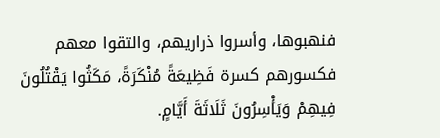فنهبوها، وأسروا ذراريهم، والتقوا معهم فكسورهم كسرة فَظِيعَةً مُنْكَرَةً، مَكَثُوا يَقْتُلُونَ فِيهِمْ وَيَأْسِرُونَ ثَلَاثَةَ أَيَّامٍ.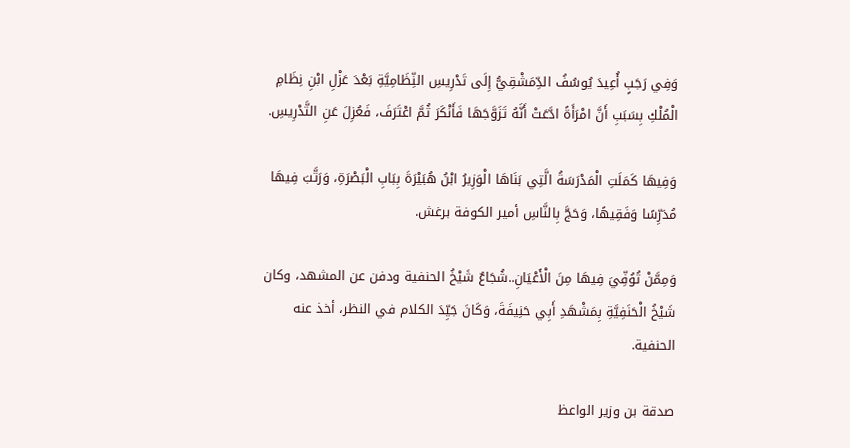وَفِي رَجَبٍ أُعِيدَ يُوسُفُ الدِّمَشْقِيُّ إِلَى تَدْرِيسِ النِّظَامِيَّةِ بَعْدَ عَزْلِ ابْنِ نِظَامِ الْمُلْكِ بِسَبَبِ أَنَّ امْرَأَةً ادَّعَتْ أَنَّهُ تَزَوَّجَهَا فَأَنْكَرَ ثُمَّ اعْتَرَفَ، فَعُزِلَ عَنِ التَّدْرِيسِ.

وَفِيهَا كَمَلَتِ الْمَدْرَسَةُ الَّتِي بَنَاهَا الْوَزِيرُ ابْنُ هُبَيْرَةَ بِبَابِ الْبَصْرَةِ، وَرَتَّبَ فِيهَا مُدَرِّسًا وَفَقِيهًا، وَحَجَّ بِالنَّاسِ أمير الكوفة برغش.

وَمِمَّنْ تُوُفِّيَ فِيهَا مِنَ الْأَعْيَانِ..شُجَاعٌ شَيْخُ الحنفية ودفن عن المشهد، وكان شَيْخُ الْحَنَفِيَّةِ بِمَشْهَدِ أَبِي حَنِيفَةَ، وَكَانَ جَيِّدَ الكلام في النظر، أخذ عنه الحنفية.

صدقة بن وزير الواعظ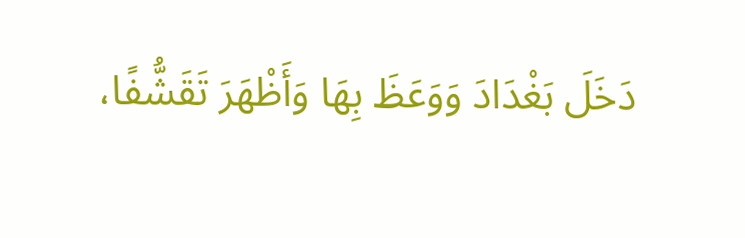دَخَلَ بَغْدَادَ وَوَعَظَ بِهَا وَأَظْهَرَ تَقَشُّفًا،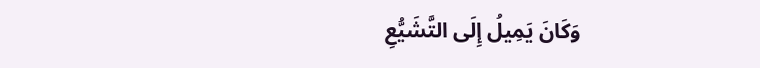وَكَانَ يَمِيلُ إِلَى التَّشَيُّعِ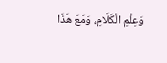وَعِلْمِ الْكَلَامِ، وَمَعَ هَذَا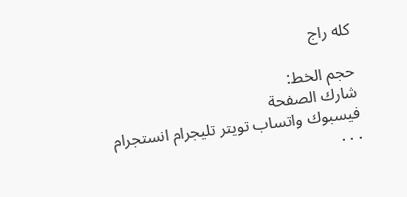كله راج

حجم الخط:
شارك الصفحة
فيسبوك واتساب تويتر تليجرام انستجرام
. . .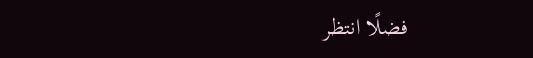فضلًا انتظر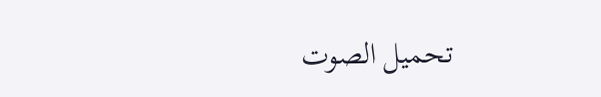تحميل الصوت